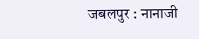जबलपुर : नानाजी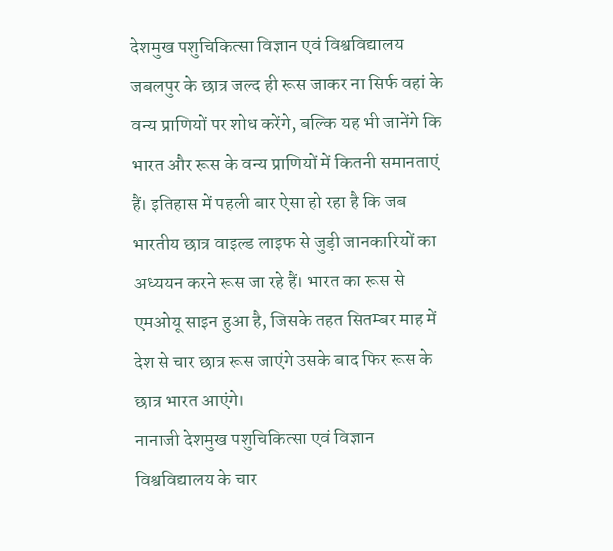देशमुख पशुचिकित्सा विज्ञान एवं विश्वविद्यालय जबलपुर के छात्र जल्द ही रूस जाकर ना सिर्फ वहां के वन्य प्राणियों पर शोध करेंगे, बल्कि यह भी जानेंगे कि भारत और रूस के वन्य प्राणियों में कितनी समानताएं हैं। इतिहास में पहली बार ऐसा हो रहा है कि जब भारतीय छात्र वाइल्ड लाइफ से जुड़ी जानकारियों का अध्ययन करने रूस जा रहे हैं। भारत का रूस से एमओयू साइन हुआ है, जिसके तहत सितम्बर माह में देश से चार छात्र रूस जाएंगे उसके बाद फिर रूस के छात्र भारत आएंगे।
नानाजी देशमुख पशुचिकित्सा एवं विज्ञान विश्वविद्यालय के चार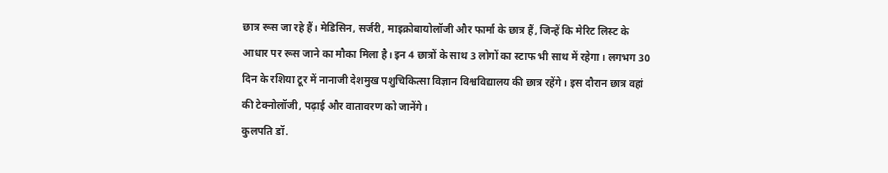छात्र रूस जा रहे हैं। मेडिसिन, सर्जरी, माइक्रोबायोलॉजी और फार्मा के छात्र हैं, जिन्हें कि मेरिट लिस्ट के आधार पर रूस जाने का मौका मिला है। इन 4 छात्रों के साथ 3 लोगों का स्टाफ भी साथ में रहेगा। लगभग 30 दिन के रशिया टूर में नानाजी देशमुख पशुचिकित्सा विज्ञान विश्वविद्यालय की छात्र रहेंगे। इस दौरान छात्र वहां की टेक्नोलॉजी, पढ़ाई और वातावरण को जानेंगे।
कुलपति डॉ.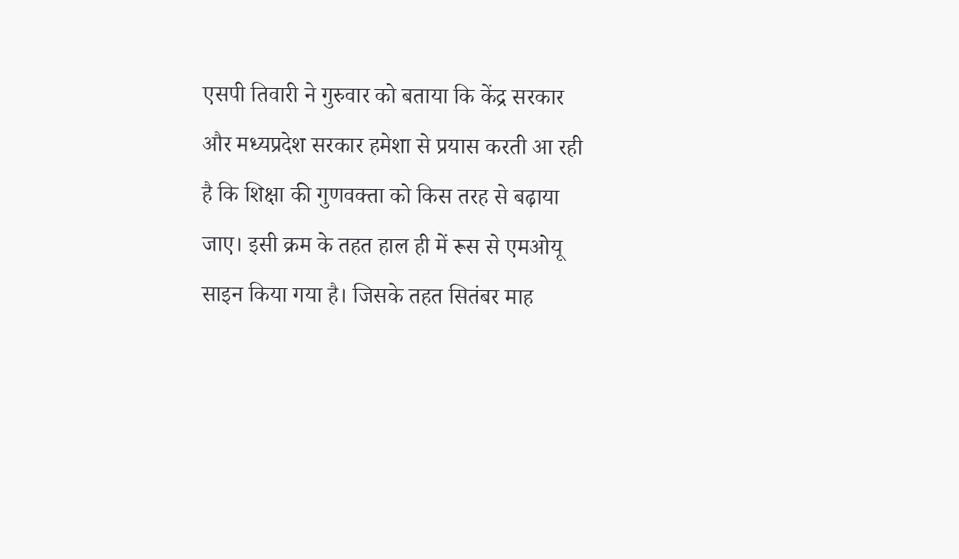एसपी तिवारी ने गुरुवार को बताया कि केंद्र सरकार और मध्यप्रदेश सरकार हमेशा से प्रयास करती आ रही है कि शिक्षा की गुणवक्ता को किस तरह से बढ़ाया जाए। इसी क्रम के तहत हाल ही में रूस से एमओयू साइन किया गया है। जिसके तहत सितंबर माह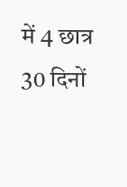में 4 छात्र 30 दिनों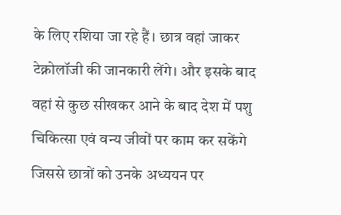के लिए रशिया जा रहे हैं। छात्र वहां जाकर टेक्नोलॉजी की जानकारी लेंगे। और इसके बाद वहां से कुछ सीखकर आने के बाद देश में पशु चिकित्सा एवं वन्य जीवों पर काम कर सकेंगे जिससे छात्रों को उनके अध्ययन पर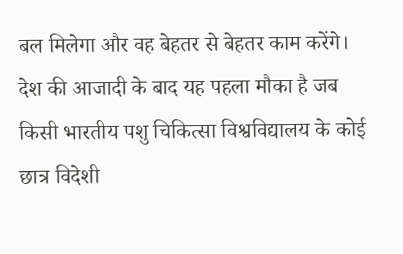बल मिलेगा और वह बेहतर से बेहतर काम करेंगे। देश की आजादी के बाद यह पहला मौका है जब किसी भारतीय पशु चिकित्सा विश्वविद्यालय के कोई छात्र विदेशी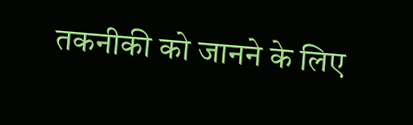तकनीकी को जानने के लिए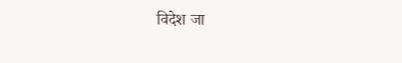विदेश जा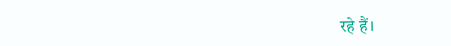रहे हैं।